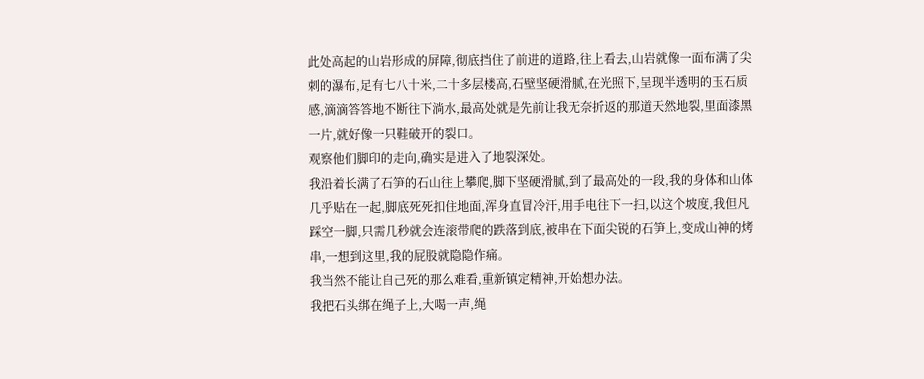此处高起的山岩形成的屏障,彻底挡住了前进的道路,往上看去,山岩就像一面布满了尖刺的瀑布,足有七八十米,二十多层楼高,石壁坚硬滑腻,在光照下,呈现半透明的玉石质感,滴滴答答地不断往下淌水,最高处就是先前让我无奈折返的那道天然地裂,里面漆黑一片,就好像一只鞋破开的裂口。
观察他们脚印的走向,确实是进入了地裂深处。
我沿着长满了石笋的石山往上攀爬,脚下坚硬滑腻,到了最高处的一段,我的身体和山体几乎贴在一起,脚底死死扣住地面,浑身直冒冷汗,用手电往下一扫,以这个坡度,我但凡踩空一脚,只需几秒就会连滚带爬的跌落到底,被串在下面尖锐的石笋上,变成山神的烤串,一想到这里,我的屁股就隐隐作痛。
我当然不能让自己死的那么难看,重新镇定精神,开始想办法。
我把石头绑在绳子上,大喝一声,绳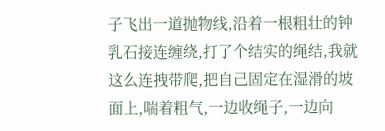子飞出一道抛物线,沿着一根粗壮的钟乳石接连缠绕,打了个结实的绳结,我就这么连拽带爬,把自己固定在湿滑的坡面上,喘着粗气,一边收绳子,一边向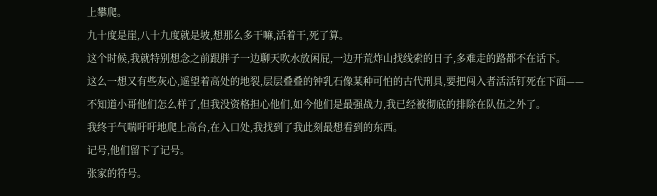上攀爬。
九十度是崖,八十九度就是坡,想那么多干嘛,活着干,死了算。
这个时候,我就特别想念之前跟胖子一边聊天吹水放闲屁,一边开荒炸山找线索的日子,多难走的路都不在话下。
这么一想又有些灰心,遥望着高处的地裂,层层叠叠的钟乳石像某种可怕的古代刑具,要把闯入者活活钉死在下面——不知道小哥他们怎么样了,但我没资格担心他们,如今他们是最强战力,我已经被彻底的排除在队伍之外了。
我终于气喘吁吁地爬上高台,在入口处,我找到了我此刻最想看到的东西。
记号,他们留下了记号。
张家的符号。